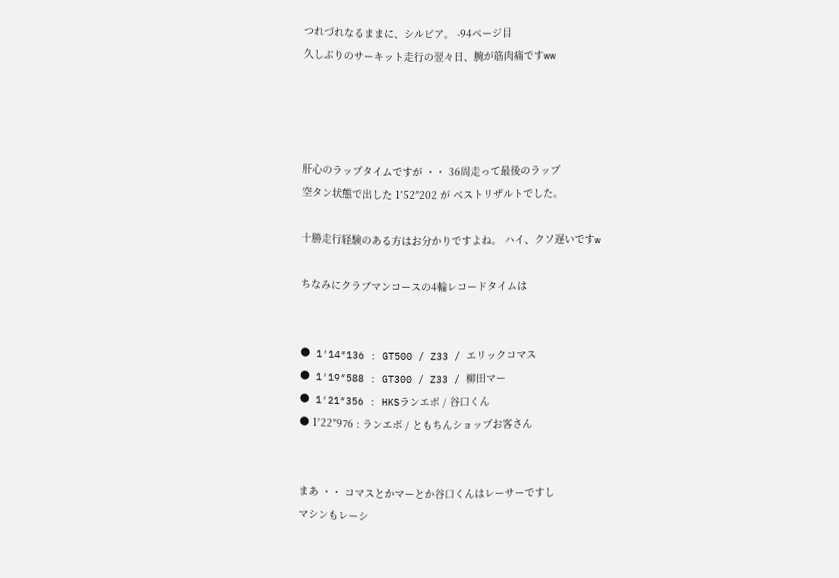つれづれなるままに、シルビア。 -94ページ目
久しぶりのサーキット走行の翌々日、腕が筋肉痛ですww




肝心のラップタイムですが ・・ 36周走って最後のラップ
空タン状態で出した 1′52″202 が ベストリザルトでした。

十勝走行経験のある方はお分かりですよね。 ハイ、クソ遅いですw

ちなみにクラブマンコースの4輪レコードタイムは


● 1′14″136 : GT500 / Z33 / エリックコマス
● 1′19″588 : GT300 / Z33 / 柳田マー
● 1′21″356 : HKSランエボ / 谷口くん
● 1′22″976 : ランエボ / ともちんショップお客さん


まあ ・・ コマスとかマーとか谷口くんはレーサーですし
マシンもレーシ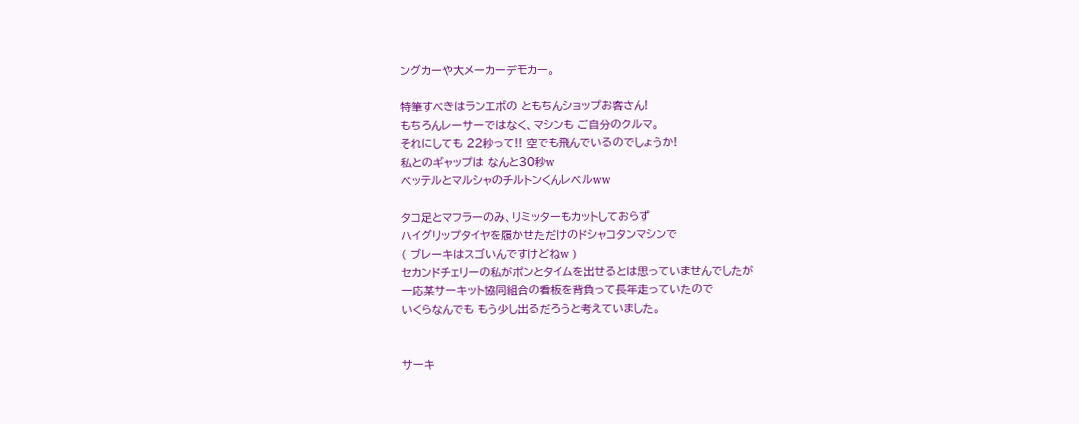ングカーや大メーカーデモカー。

特筆すべきはランエボの ともちんショップお客さん!
もちろんレーサーではなく、マシンも ご自分のクルマ。
それにしても 22秒って!! 空でも飛んでいるのでしょうか!
私とのギャップは なんと30秒w
ベッテルとマルシャのチルトンくんレベルww

タコ足とマフラーのみ、リミッターもカットしておらず
ハイグリップタイヤを履かせただけのドシャコタンマシンで
( ブレーキはスゴいんですけどねw )
セカンドチェリーの私がポンとタイムを出せるとは思っていませんでしたが
一応某サーキット協同組合の看板を背負って長年走っていたので
いくらなんでも もう少し出るだろうと考えていました。


サーキ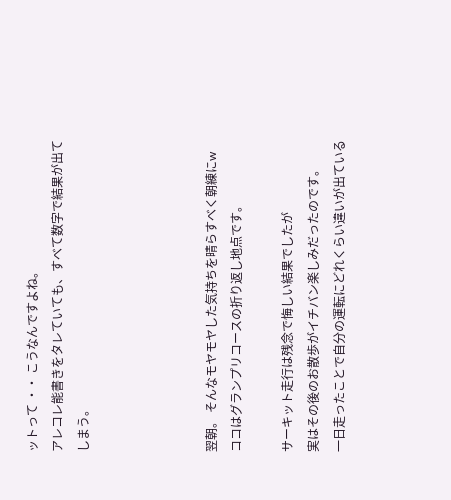ットって ・・ こうなんですよね。
アレコレ能書きをタレていても、すべて数字で結果が出てしまう。




翌朝。 そんなモヤモヤした気持ちを晴らすべく朝練にw
ココはグランプリコースの折り返し地点です。

サーキット走行は残念で悔しい結果でしたが
実はその後のお散歩がイチバン楽しみだったのです。
一日走ったことで自分の運転にどれくらい違いが出ている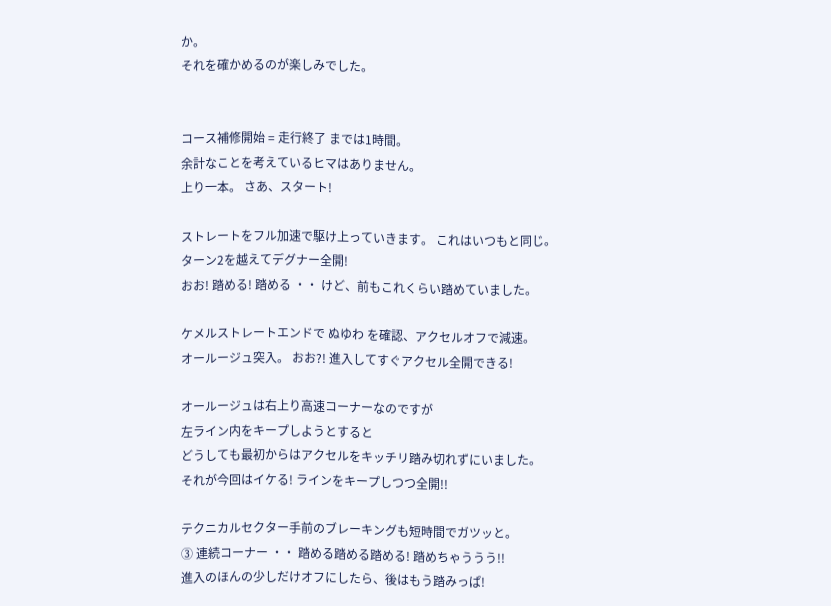か。
それを確かめるのが楽しみでした。


コース補修開始 = 走行終了 までは1時間。
余計なことを考えているヒマはありません。
上り一本。 さあ、スタート!

ストレートをフル加速で駆け上っていきます。 これはいつもと同じ。
ターン2を越えてデグナー全開!
おお! 踏める! 踏める ・・ けど、前もこれくらい踏めていました。

ケメルストレートエンドで ぬゆわ を確認、アクセルオフで減速。
オールージュ突入。 おお?! 進入してすぐアクセル全開できる!

オールージュは右上り高速コーナーなのですが
左ライン内をキープしようとすると
どうしても最初からはアクセルをキッチリ踏み切れずにいました。
それが今回はイケる! ラインをキープしつつ全開!!

テクニカルセクター手前のブレーキングも短時間でガツッと。
③ 連続コーナー ・・ 踏める踏める踏める! 踏めちゃううう!!
進入のほんの少しだけオフにしたら、後はもう踏みっぱ!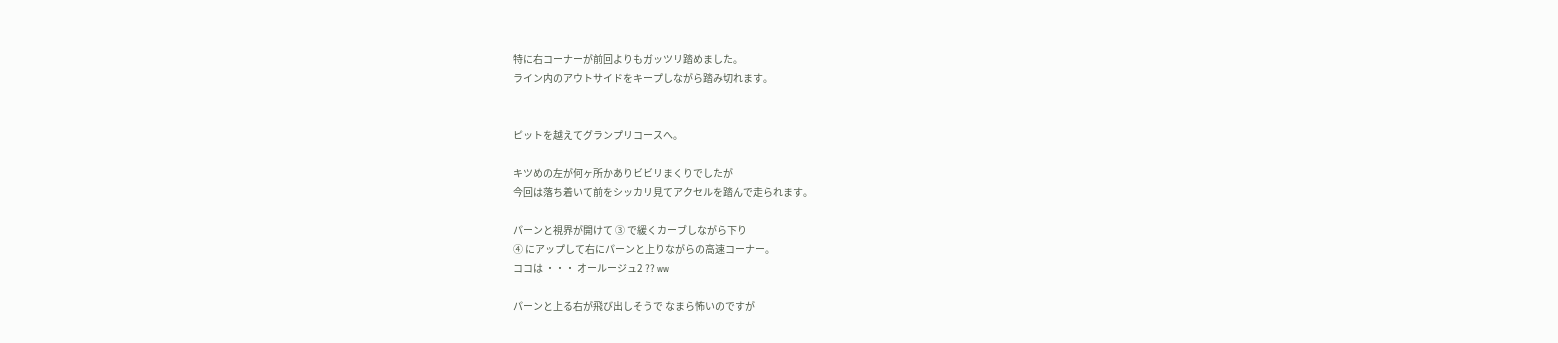特に右コーナーが前回よりもガッツリ踏めました。
ライン内のアウトサイドをキープしながら踏み切れます。


ピットを越えてグランプリコースへ。

キツめの左が何ヶ所かありビビリまくりでしたが
今回は落ち着いて前をシッカリ見てアクセルを踏んで走られます。

パーンと視界が開けて ③ で緩くカーブしながら下り
④ にアップして右にパーンと上りながらの高速コーナー。
ココは ・・・ オールージュ2 ?? ww

パーンと上る右が飛び出しそうで なまら怖いのですが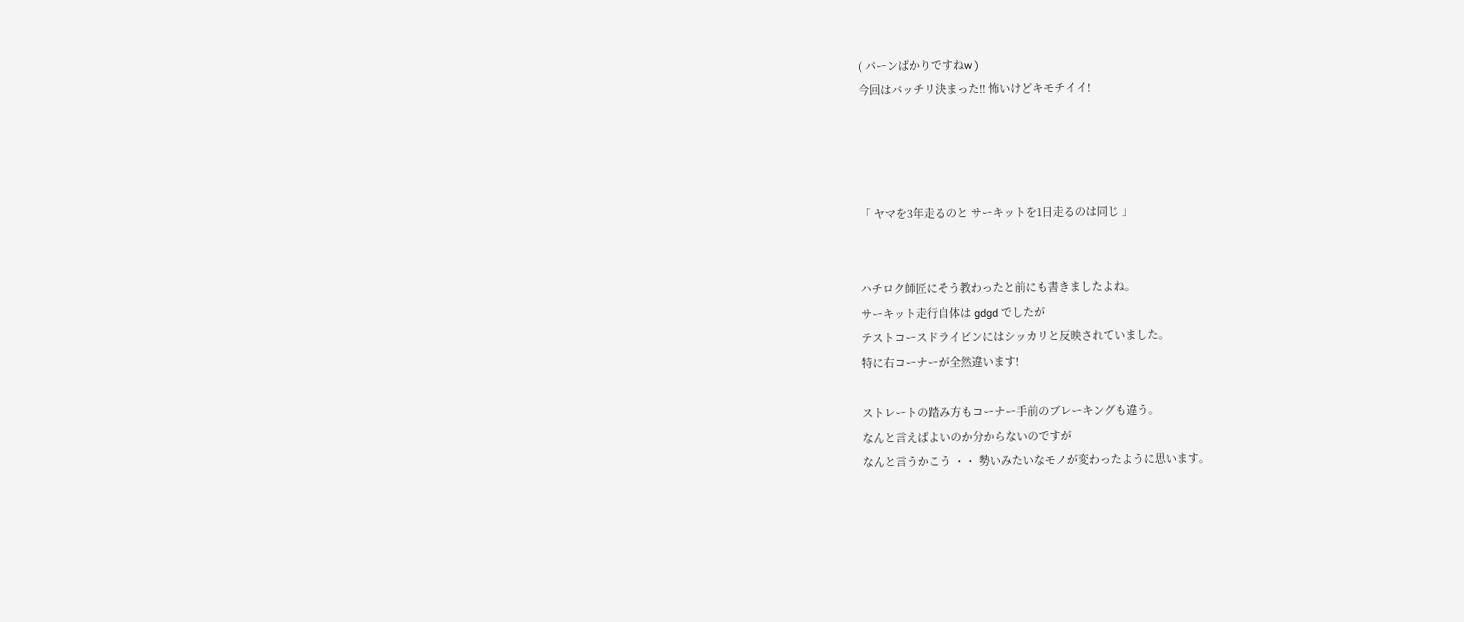( パーンばかりですねw )
今回はバッチリ決まった!! 怖いけどキモチイイ!




「 ヤマを3年走るのと サーキットを1日走るのは同じ 」


ハチロク師匠にそう教わったと前にも書きましたよね。
サーキット走行自体は gdgd でしたが
テストコースドライビンにはシッカリと反映されていました。
特に右コーナーが全然違います!

ストレートの踏み方もコーナー手前のブレーキングも違う。
なんと言えばよいのか分からないのですが
なんと言うかこう ・・ 勢いみたいなモノが変わったように思います。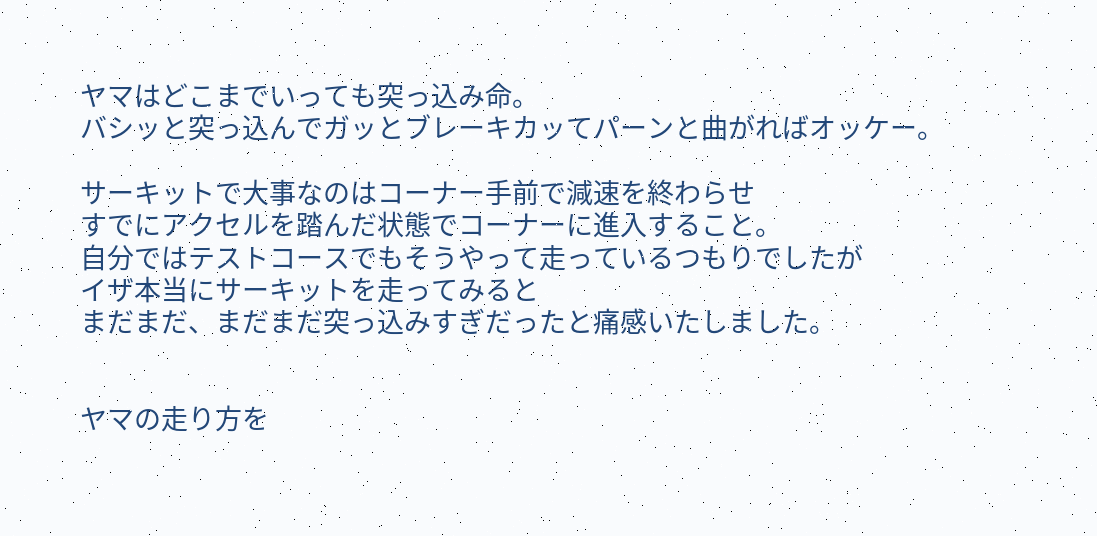ヤマはどこまでいっても突っ込み命。
バシッと突っ込んでガッとブレーキカッてパーンと曲がればオッケー。

サーキットで大事なのはコーナー手前で減速を終わらせ
すでにアクセルを踏んだ状態でコーナーに進入すること。
自分ではテストコースでもそうやって走っているつもりでしたが
イザ本当にサーキットを走ってみると
まだまだ、まだまだ突っ込みすぎだったと痛感いたしました。


ヤマの走り方を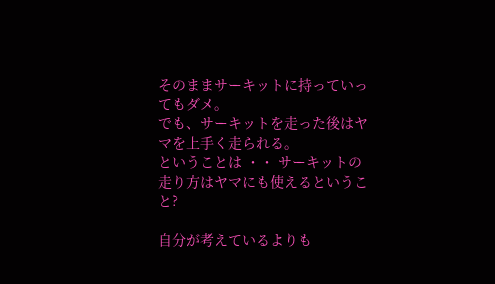そのままサーキットに持っていってもダメ。
でも、サーキットを走った後はヤマを上手く走られる。
ということは ・・ サーキットの走り方はヤマにも使えるということ?

自分が考えているよりも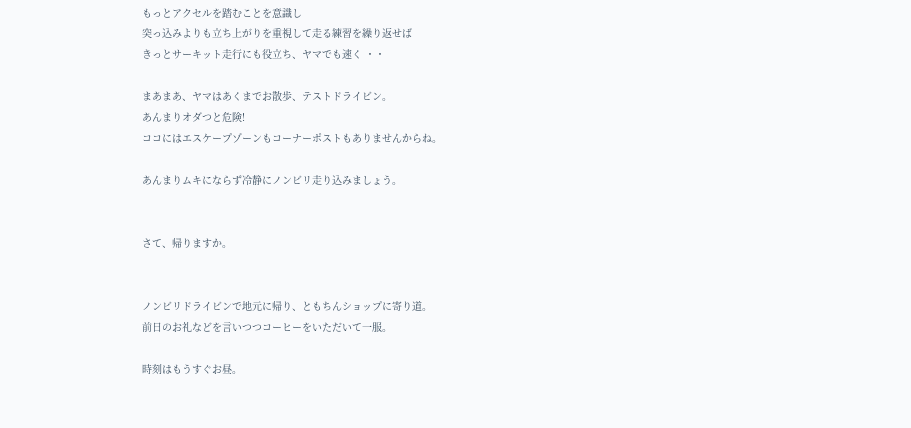もっとアクセルを踏むことを意識し
突っ込みよりも立ち上がりを重視して走る練習を繰り返せば
きっとサーキット走行にも役立ち、ヤマでも速く ・・

まあまあ、ヤマはあくまでお散歩、テストドライビン。
あんまりオダつと危険!
ココにはエスケープゾーンもコーナーポストもありませんからね。

あんまりムキにならず冷静にノンビリ走り込みましょう。


さて、帰りますか。


ノンビリドライビンで地元に帰り、ともちんショップに寄り道。
前日のお礼などを言いつつコーヒーをいただいて一服。

時刻はもうすぐお昼。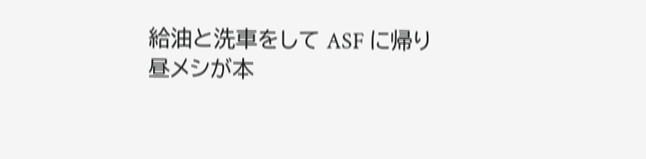給油と洗車をして ASF に帰り昼メシが本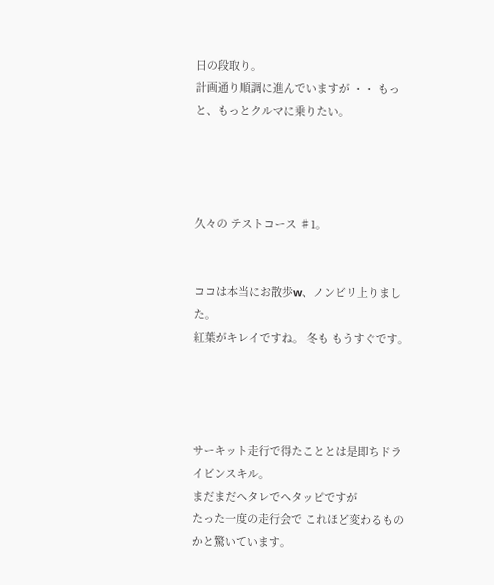日の段取り。
計画通り順調に進んでいますが ・・ もっと、もっとクルマに乗りたい。




久々の テストコース ♯1。


ココは本当にお散歩w、ノンビリ上りました。
紅葉がキレイですね。 冬も もうすぐです。




サーキット走行で得たこととは是即ちドライビンスキル。
まだまだヘタレでヘタッピですが
たった一度の走行会で これほど変わるものかと驚いています。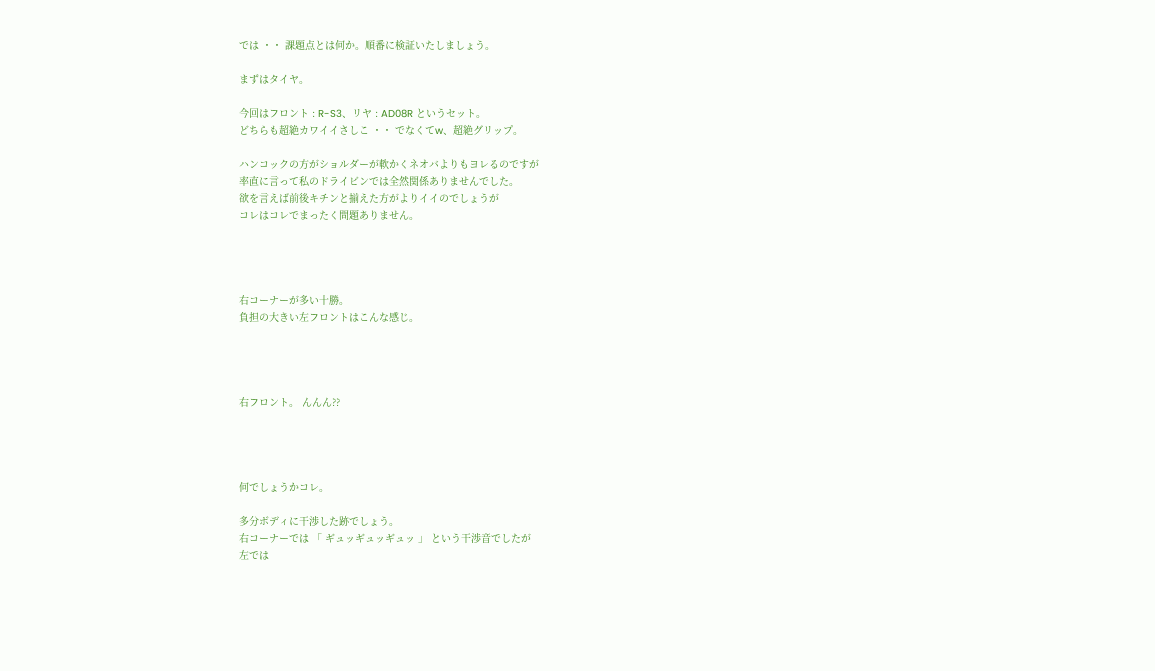では ・・ 課題点とは何か。順番に検証いたしましょう。

まずはタイヤ。

今回はフロント : R-S3、リヤ : AD08R というセット。
どちらも超絶カワイイさしこ ・・ でなくてw、超絶グリップ。

ハンコックの方がショルダーが軟かくネオバよりもヨレるのですが
率直に言って私のドライビンでは全然関係ありませんでした。
欲を言えば前後キチンと揃えた方がよりイイのでしょうが
コレはコレでまったく問題ありません。




右コーナーが多い十勝。
負担の大きい左フロントはこんな感じ。




右フロント。 んんん??




何でしょうかコレ。

多分ボディに干渉した跡でしょう。
右コーナーでは 「 ギュッギュッギュッ 」 という干渉音でしたが
左では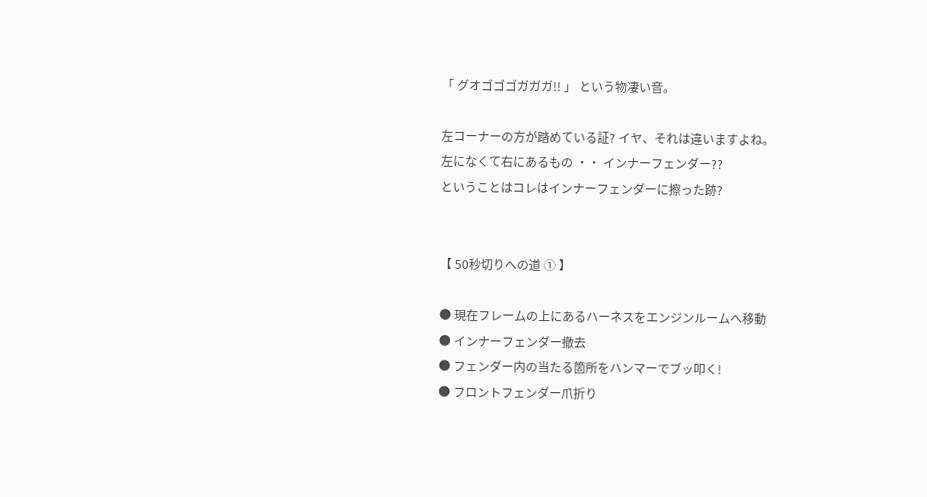「 グオゴゴゴガガガ!! 」 という物凄い音。

左コーナーの方が踏めている証? イヤ、それは違いますよね。
左になくて右にあるもの ・・ インナーフェンダー??
ということはコレはインナーフェンダーに擦った跡?


【 50秒切りへの道 ① 】

● 現在フレームの上にあるハーネスをエンジンルームへ移動
● インナーフェンダー撤去
● フェンダー内の当たる箇所をハンマーでブッ叩く!
● フロントフェンダー爪折り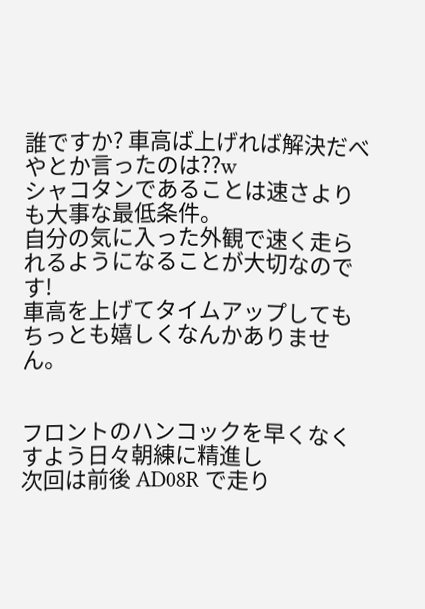誰ですか? 車高ば上げれば解決だべやとか言ったのは??w
シャコタンであることは速さよりも大事な最低条件。
自分の気に入った外観で速く走られるようになることが大切なのです!
車高を上げてタイムアップしても ちっとも嬉しくなんかありません。


フロントのハンコックを早くなくすよう日々朝練に精進し
次回は前後 AD08R で走り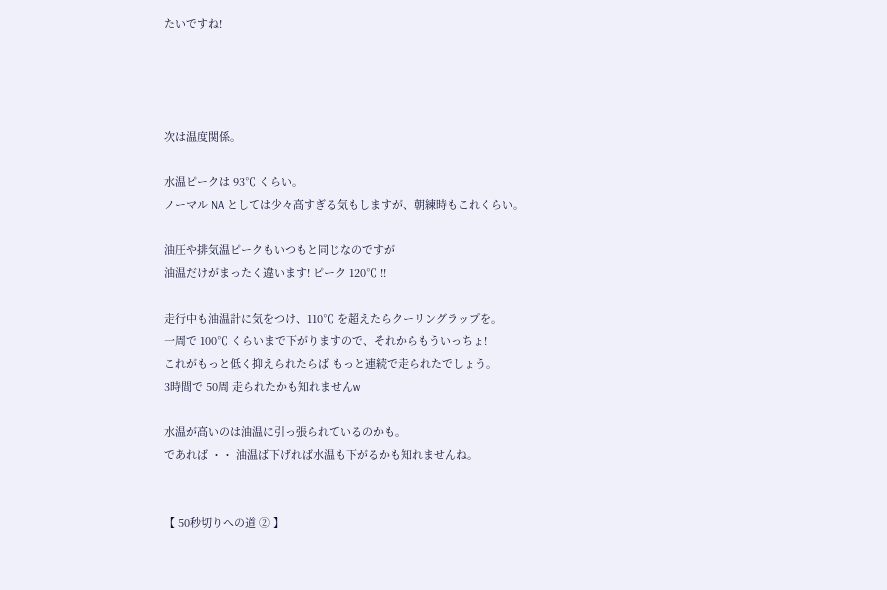たいですね!




次は温度関係。

水温ピークは 93℃ くらい。
ノーマル NA としては少々高すぎる気もしますが、朝練時もこれくらい。

油圧や排気温ピークもいつもと同じなのですが
油温だけがまったく違います! ピーク 120℃ !!

走行中も油温計に気をつけ、110℃ を超えたらクーリングラップを。
一周で 100℃ くらいまで下がりますので、それからもういっちょ!
これがもっと低く抑えられたらば もっと連続で走られたでしょう。
3時間で 50周 走られたかも知れませんw

水温が高いのは油温に引っ張られているのかも。
であれば ・・ 油温ば下げれば水温も下がるかも知れませんね。


【 50秒切りへの道 ② 】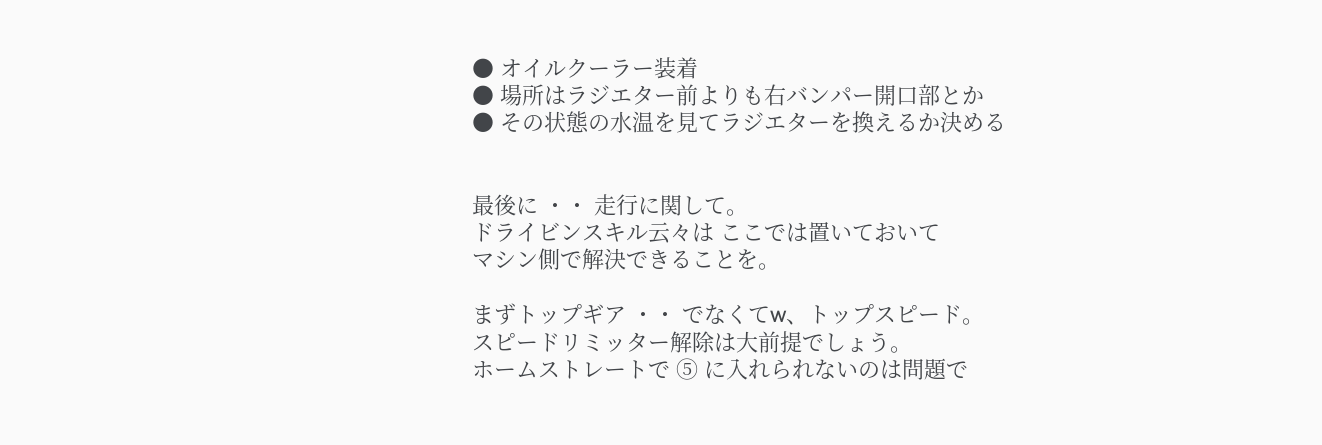● オイルクーラー装着
● 場所はラジエター前よりも右バンパー開口部とか
● その状態の水温を見てラジエターを換えるか決める


最後に ・・ 走行に関して。
ドライビンスキル云々は ここでは置いておいて
マシン側で解決できることを。

まずトップギア ・・ でなくてw、トップスピード。
スピードリミッター解除は大前提でしょう。
ホームストレートで ⑤ に入れられないのは問題で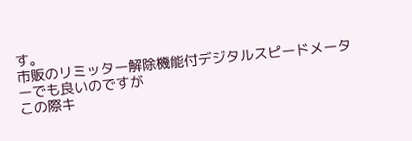す。
市販のリミッター解除機能付デジタルスピードメーターでも良いのですが
この際キ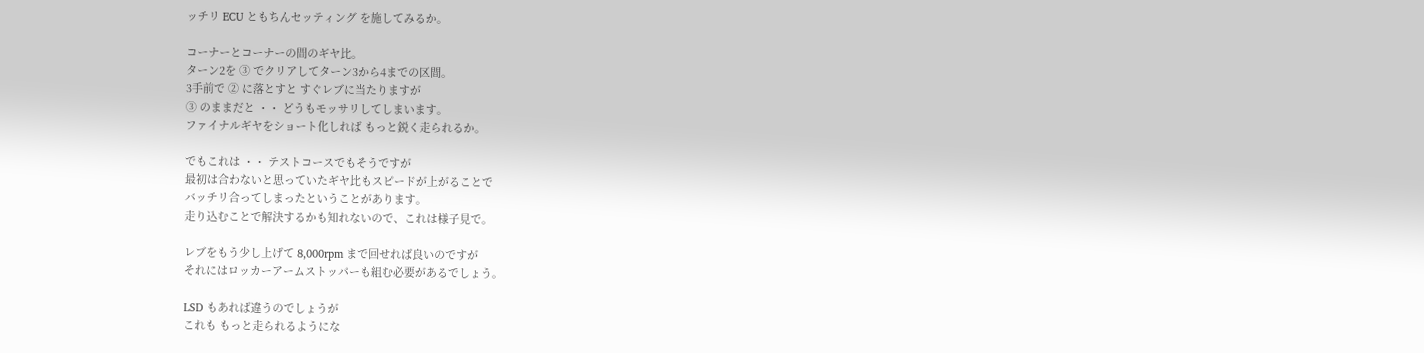ッチリ ECU ともちんセッティング を施してみるか。

コーナーとコーナーの間のギヤ比。
ターン2を ③ でクリアしてターン3から4までの区間。
3手前で ② に落とすと すぐレブに当たりますが
③ のままだと ・・ どうもモッサリしてしまいます。
ファイナルギヤをショート化しれば もっと鋭く走られるか。

でもこれは ・・ テストコースでもそうですが
最初は合わないと思っていたギヤ比もスピードが上がることで
バッチリ合ってしまったということがあります。
走り込むことで解決するかも知れないので、これは様子見で。

レブをもう少し上げて 8,000rpm まで回せれば良いのですが
それにはロッカーアームストッパーも組む必要があるでしょう。

LSD もあれば違うのでしょうが
これも もっと走られるようにな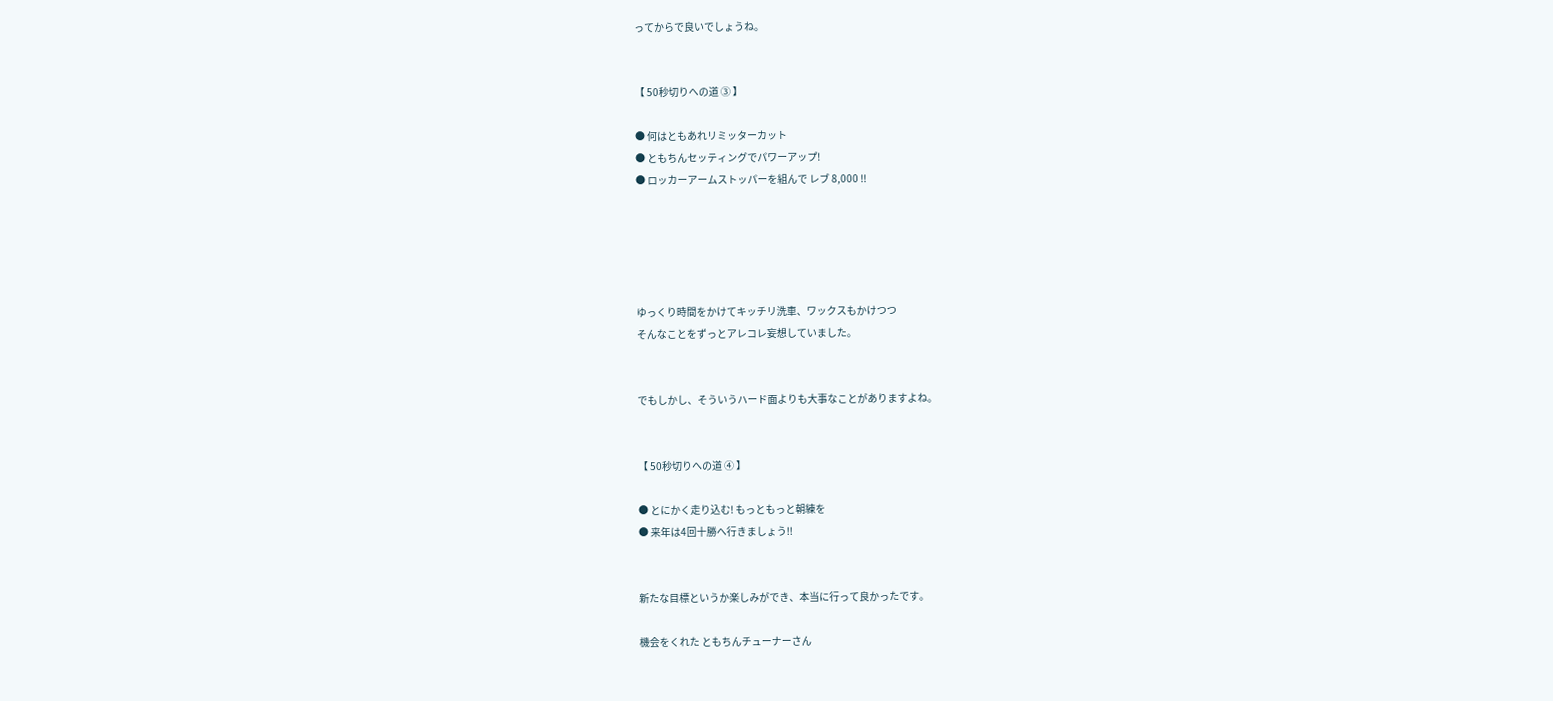ってからで良いでしょうね。


【 50秒切りへの道 ③ 】

● 何はともあれリミッターカット
● ともちんセッティングでパワーアップ!
● ロッカーアームストッパーを組んで レブ 8,000 !!





ゆっくり時間をかけてキッチリ洗車、ワックスもかけつつ
そんなことをずっとアレコレ妄想していました。


でもしかし、そういうハード面よりも大事なことがありますよね。


【 50秒切りへの道 ④ 】

● とにかく走り込む! もっともっと朝練を
● 来年は4回十勝へ行きましょう!!


新たな目標というか楽しみができ、本当に行って良かったです。

機会をくれた ともちんチューナーさん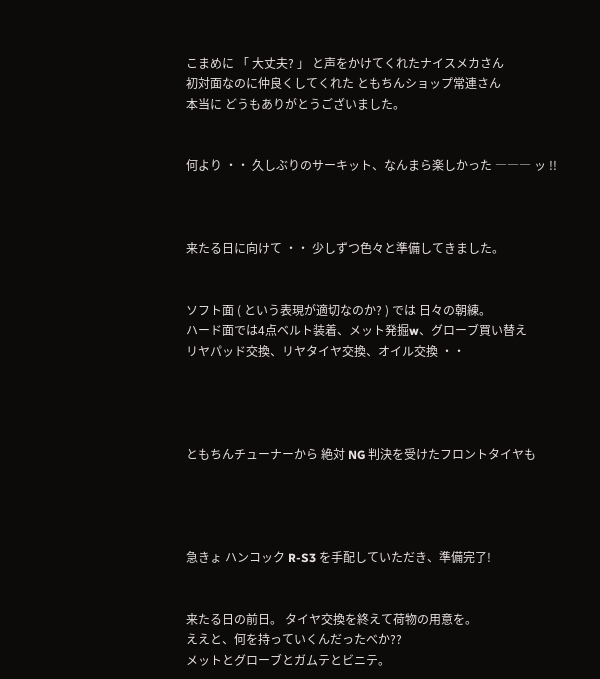こまめに 「 大丈夫? 」 と声をかけてくれたナイスメカさん
初対面なのに仲良くしてくれた ともちんショップ常連さん
本当に どうもありがとうございました。


何より ・・ 久しぶりのサーキット、なんまら楽しかった ――― ッ !!



来たる日に向けて ・・ 少しずつ色々と準備してきました。


ソフト面 ( という表現が適切なのか? ) では 日々の朝練。
ハード面では4点ベルト装着、メット発掘w、グローブ買い替え
リヤパッド交換、リヤタイヤ交換、オイル交換 ・・




ともちんチューナーから 絶対 NG 判決を受けたフロントタイヤも




急きょ ハンコック R-S3 を手配していただき、準備完了!


来たる日の前日。 タイヤ交換を終えて荷物の用意を。
ええと、何を持っていくんだったべか??
メットとグローブとガムテとビニテ。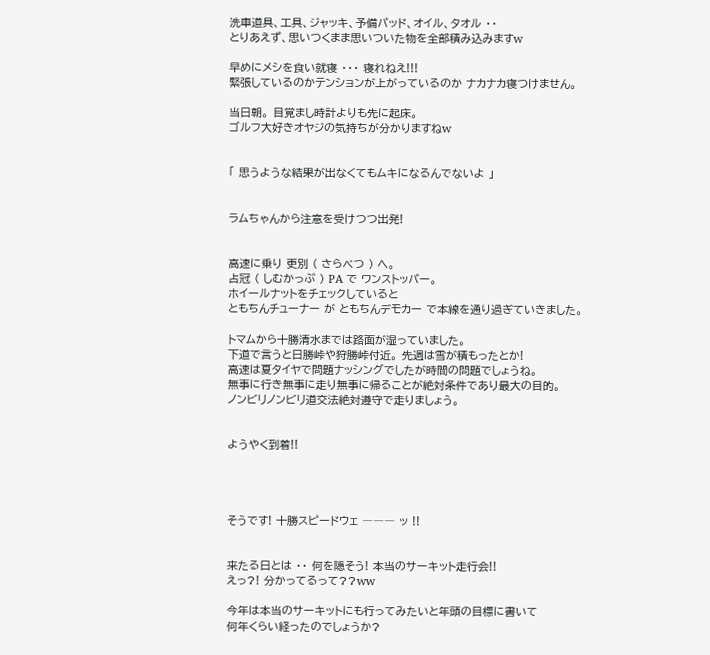洗車道具、工具、ジャッキ、予備パッド、オイル、タオル ・・
とりあえず、思いつくまま思いついた物を全部積み込みますw

早めにメシを食い就寝 ・・・ 寝れねえ!!!
緊張しているのかテンションが上がっているのか ナカナカ寝つけません。

当日朝。 目覚まし時計よりも先に起床。
ゴルフ大好きオヤジの気持ちが分かりますねw


「 思うような結果が出なくてもムキになるんでないよ 」


ラムちゃんから注意を受けつつ出発!


高速に乗り 更別 ( さらべつ ) へ。
占冠 ( しむかっぷ ) PA で ワンストッパー。
ホイールナットをチェックしていると
ともちんチューナー が ともちんデモカー で本線を通り過ぎていきました。

トマムから十勝清水までは路面が湿っていました。
下道で言うと日勝峠や狩勝峠付近。 先週は雪が積もったとか!
高速は夏タイヤで問題ナッシングでしたが時間の問題でしょうね。
無事に行き無事に走り無事に帰ることが絶対条件であり最大の目的。
ノンビリノンビリ道交法絶対遵守で走りましょう。


ようやく到着!!




そうです! 十勝スピードウェ ――― ッ !!


来たる日とは ・・ 何を隠そう! 本当のサーキット走行会!!
えっ?! 分かってるって??ww

今年は本当のサーキットにも行ってみたいと年頭の目標に書いて
何年くらい経ったのでしょうか?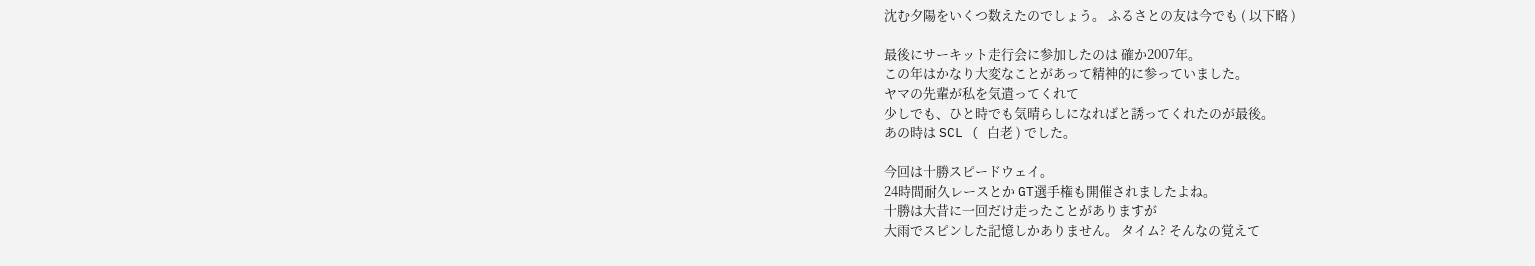沈む夕陽をいくつ数えたのでしょう。 ふるさとの友は今でも ( 以下略 )

最後にサーキット走行会に参加したのは 確か2007年。
この年はかなり大変なことがあって精神的に参っていました。
ヤマの先輩が私を気遣ってくれて
少しでも、ひと時でも気晴らしになればと誘ってくれたのが最後。
あの時は SCL ( 白老 ) でした。

今回は十勝スピードウェイ。
24時間耐久レースとか GT選手権も開催されましたよね。
十勝は大昔に一回だけ走ったことがありますが
大雨でスピンした記憶しかありません。 タイム? そんなの覚えて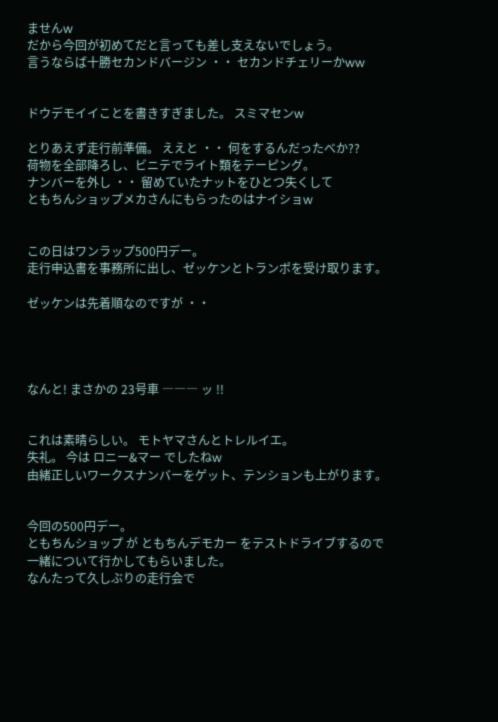ませんw
だから今回が初めてだと言っても差し支えないでしょう。
言うならば十勝セカンドバージン ・・ セカンドチェリーかww


ドウデモイイことを書きすぎました。 スミマセンw

とりあえず走行前準備。 ええと ・・ 何をするんだったべか??
荷物を全部降ろし、ビニテでライト類をテーピング。
ナンバーを外し ・・ 留めていたナットをひとつ失くして
ともちんショップメカさんにもらったのはナイショw


この日はワンラップ500円デー。
走行申込書を事務所に出し、ゼッケンとトランポを受け取ります。

ゼッケンは先着順なのですが ・・




なんと! まさかの 23号車 ――― ッ !!


これは素晴らしい。 モトヤマさんとトレルイエ。
失礼。 今は ロニー&マー でしたねw
由緒正しいワークスナンバーをゲット、テンションも上がります。


今回の500円デー。
ともちんショップ が ともちんデモカー をテストドライブするので
一緒について行かしてもらいました。
なんたって久しぶりの走行会で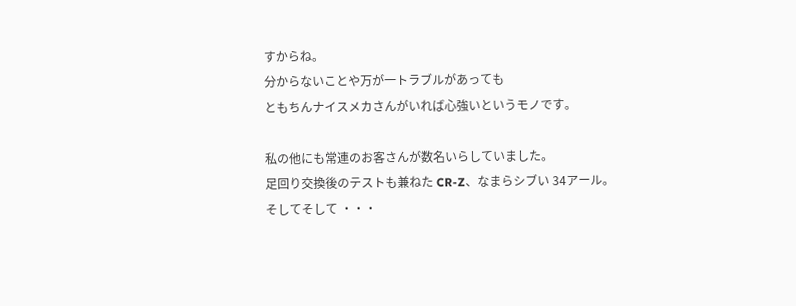すからね。
分からないことや万が一トラブルがあっても
ともちんナイスメカさんがいれば心強いというモノです。

私の他にも常連のお客さんが数名いらしていました。
足回り交換後のテストも兼ねた CR-Z、なまらシブい 34アール。
そしてそして ・・・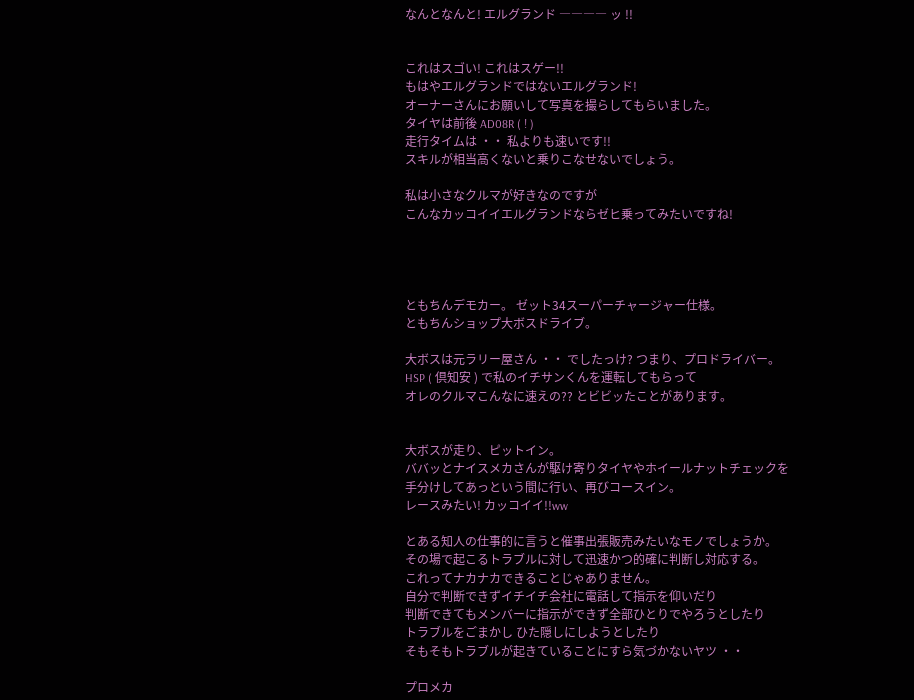なんとなんと! エルグランド ―――― ッ !!


これはスゴい! これはスゲー!!
もはやエルグランドではないエルグランド!
オーナーさんにお願いして写真を撮らしてもらいました。
タイヤは前後 AD08R ( ! )
走行タイムは ・・ 私よりも速いです!!
スキルが相当高くないと乗りこなせないでしょう。

私は小さなクルマが好きなのですが
こんなカッコイイエルグランドならゼヒ乗ってみたいですね!




ともちんデモカー。 ゼット34スーパーチャージャー仕様。
ともちんショップ大ボスドライブ。

大ボスは元ラリー屋さん ・・ でしたっけ? つまり、プロドライバー。
HSP ( 倶知安 ) で私のイチサンくんを運転してもらって
オレのクルマこんなに速えの?? とビビッたことがあります。


大ボスが走り、ピットイン。
ババッとナイスメカさんが駆け寄りタイヤやホイールナットチェックを
手分けしてあっという間に行い、再びコースイン。
レースみたい! カッコイイ!!ww

とある知人の仕事的に言うと催事出張販売みたいなモノでしょうか。
その場で起こるトラブルに対して迅速かつ的確に判断し対応する。
これってナカナカできることじゃありません。
自分で判断できずイチイチ会社に電話して指示を仰いだり
判断できてもメンバーに指示ができず全部ひとりでやろうとしたり
トラブルをごまかし ひた隠しにしようとしたり
そもそもトラブルが起きていることにすら気づかないヤツ ・・

プロメカ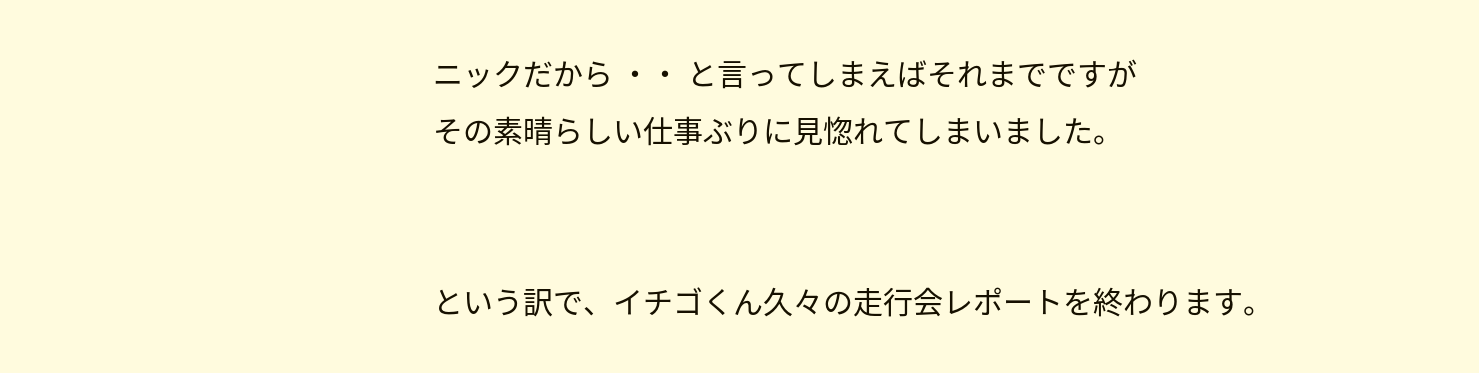ニックだから ・・ と言ってしまえばそれまでですが
その素晴らしい仕事ぶりに見惚れてしまいました。


という訳で、イチゴくん久々の走行会レポートを終わります。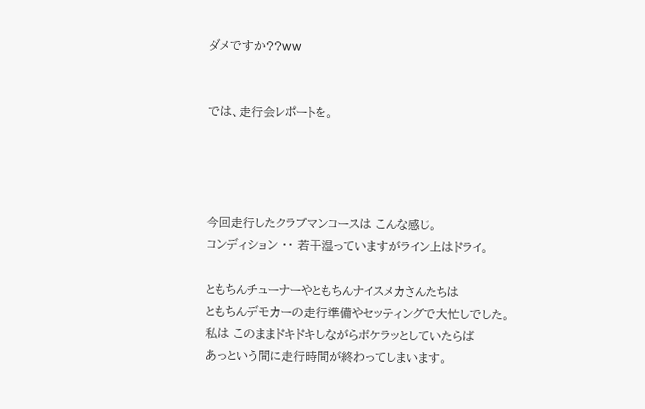ダメですか??ww


では、走行会レポートを。




今回走行したクラブマンコースは こんな感じ。
コンディション ・・ 若干湿っていますがライン上はドライ。

ともちんチューナーやともちんナイスメカさんたちは
ともちんデモカーの走行準備やセッティングで大忙しでした。
私は このままドキドキしながらボケラッとしていたらば
あっという間に走行時間が終わってしまいます。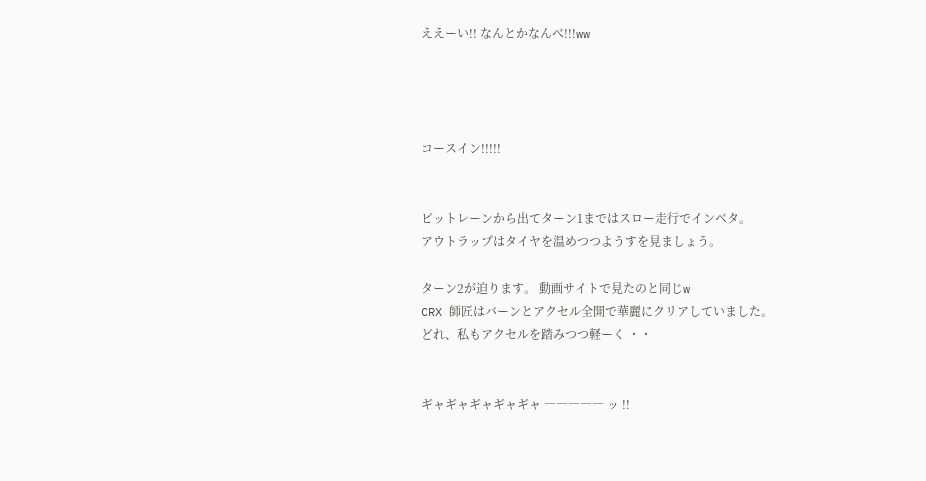ええーい!! なんとかなんべ!!!ww




コースイン!!!!!


ピットレーンから出てターン1まではスロー走行でインベタ。
アウトラップはタイヤを温めつつようすを見ましょう。

ターン2が迫ります。 動画サイトで見たのと同じw
CRX 師匠はバーンとアクセル全開で華麗にクリアしていました。
どれ、私もアクセルを踏みつつ軽ーく ・・


ギャギャギャギャギャ ――――― ッ !!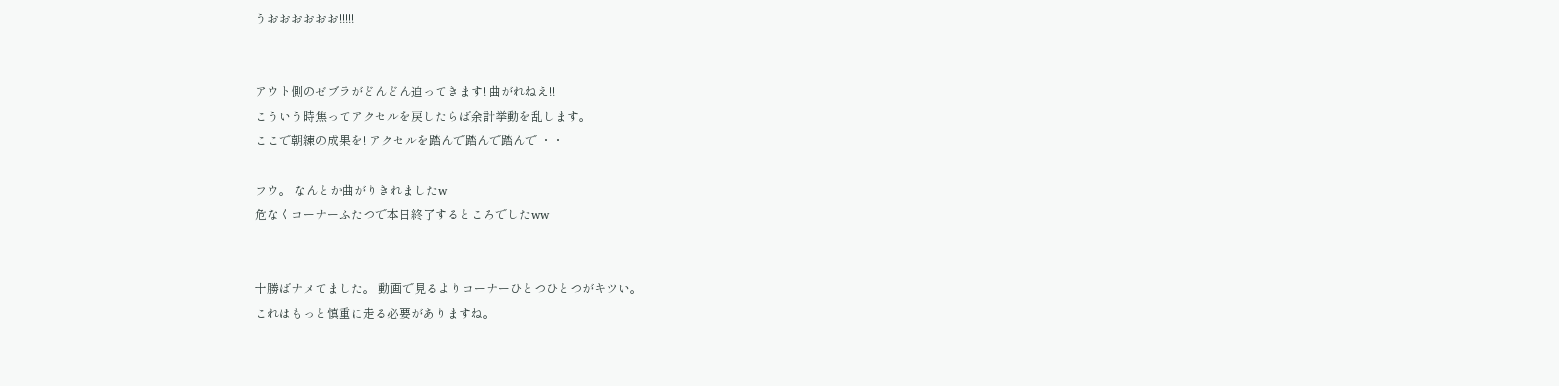うおおおおおお!!!!!


アウト側のゼブラがどんどん迫ってきます! 曲がれねえ!!
こういう時焦ってアクセルを戻したらば余計挙動を乱します。
ここで朝練の成果を! アクセルを踏んで踏んで踏んで ・・

フウ。 なんとか曲がりきれましたw
危なくコーナーふたつで本日終了するところでしたww


十勝ばナメてました。 動画で見るよりコーナーひとつひとつがキツい。
これはもっと慎重に走る必要がありますね。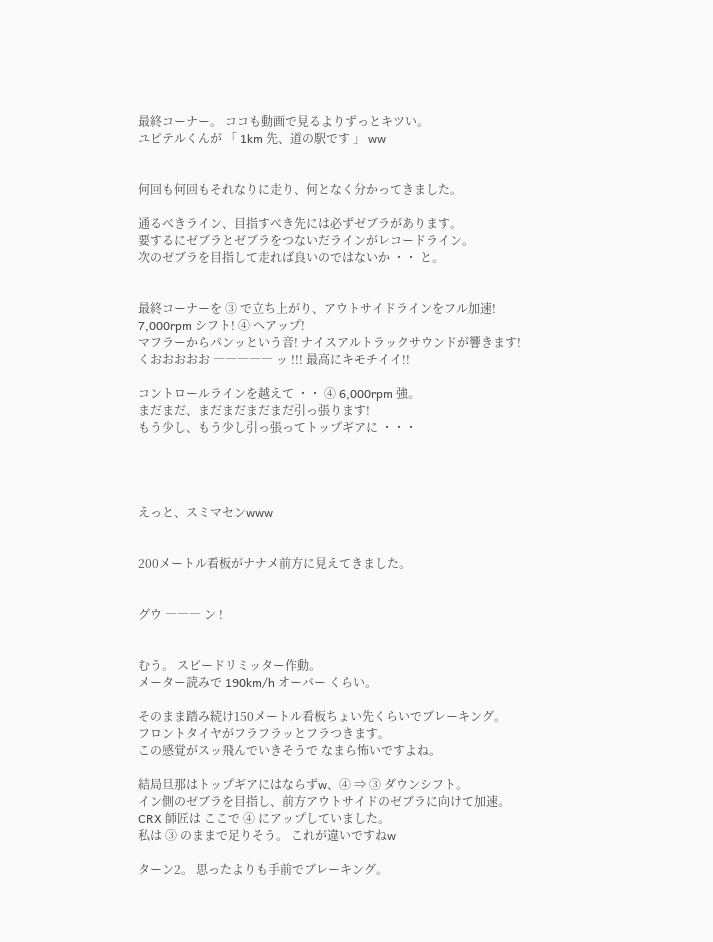最終コーナー。 ココも動画で見るよりずっとキツい。
ユピテルくんが 「 1km 先、道の駅です 」 ww


何回も何回もそれなりに走り、何となく分かってきました。

通るべきライン、目指すべき先には必ずゼブラがあります。
要するにゼブラとゼブラをつないだラインがレコードライン。
次のゼブラを目指して走れば良いのではないか ・・ と。


最終コーナーを ③ で立ち上がり、アウトサイドラインをフル加速!
7,000rpm シフト! ④ へアップ!
マフラーからパンッという音! ナイスアルトラックサウンドが響きます!
くおおおおお ――――― ッ !!! 最高にキモチイイ!!

コントロールラインを越えて ・・ ④ 6,000rpm 強。
まだまだ、まだまだまだまだ引っ張ります!
もう少し、もう少し引っ張ってトップギアに ・・・




えっと、スミマセンwww


200メートル看板がナナメ前方に見えてきました。


グウ ――― ン !


むう。 スピードリミッター作動。
メーター読みで 190km/h オーバー くらい。

そのまま踏み続け150メートル看板ちょい先くらいでブレーキング。
フロントタイヤがフラフラッとフラつきます。
この感覚がスッ飛んでいきそうで なまら怖いですよね。

結局旦那はトップギアにはならずw、④ ⇒ ③ ダウンシフト。
イン側のゼブラを目指し、前方アウトサイドのゼブラに向けて加速。
CRX 師匠は ここで ④ にアップしていました。
私は ③ のままで足りそう。 これが違いですねw

ターン2。 思ったよりも手前でブレーキング。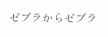ゼブラからゼブラ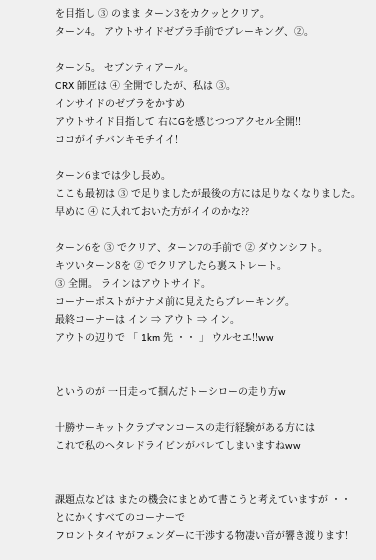を目指し ③ のまま ターン3をカクッとクリア。
ターン4。 アウトサイドゼブラ手前でブレーキング、②。

ターン5。 セブンティアール。
CRX 師匠は ④ 全開でしたが、私は ③。
インサイドのゼブラをかすめ
アウトサイド目指して 右にGを感じつつアクセル全開!!
ココがイチバンキモチイイ!

ターン6までは少し長め。
ここも最初は ③ で足りましたが最後の方には足りなくなりました。
早めに ④ に入れておいた方がイイのかな??

ターン6を ③ でクリア、ターン7の手前で ② ダウンシフト。
キツいターン8を ② でクリアしたら裏ストレート。
③ 全開。 ラインはアウトサイド。
コーナーポストがナナメ前に見えたらブレーキング。
最終コーナーは イン ⇒ アウト ⇒ イン。
アウトの辺りで 「 1km 先 ・・ 」 ウルセエ!!ww


というのが 一日走って掴んだトーシローの走り方w

十勝サーキットクラブマンコースの走行経験がある方には
これで私のヘタレドライビンがバレてしまいますねww


課題点などは またの機会にまとめて書こうと考えていますが ・・
とにかくすべてのコーナーで
フロントタイヤがフェンダーに干渉する物凄い音が響き渡ります!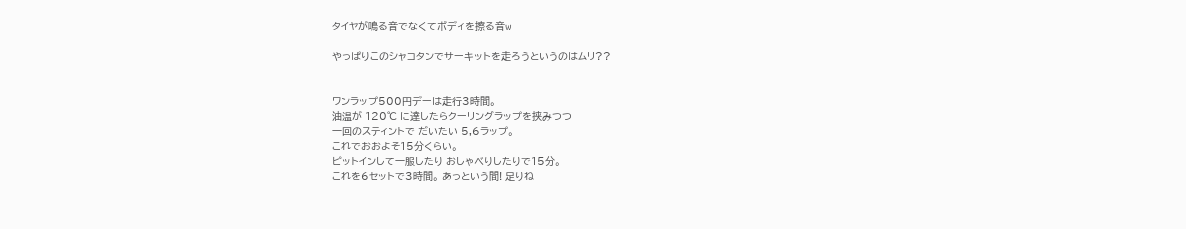タイヤが鳴る音でなくてボディを擦る音w

やっぱりこのシャコタンでサーキットを走ろうというのはムリ??


ワンラップ500円デーは走行3時間。
油温が 120℃ に達したらクーリングラップを挟みつつ
一回のスティントで だいたい 5,6ラップ。
これでおおよそ15分くらい。
ピットインして一服したり おしゃべりしたりで15分。
これを6セットで3時間。 あっという間! 足りね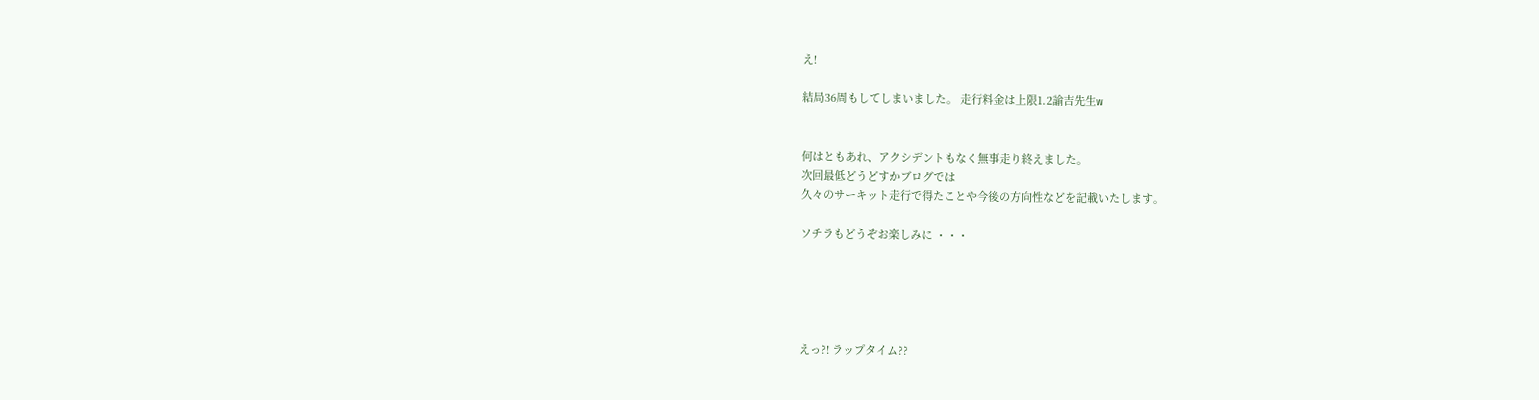え!

結局36周もしてしまいました。 走行料金は上限1.2諭吉先生w


何はともあれ、アクシデントもなく無事走り終えました。
次回最低どうどすかブログでは
久々のサーキット走行で得たことや今後の方向性などを記載いたします。

ソチラもどうぞお楽しみに ・・・





えっ?! ラップタイム??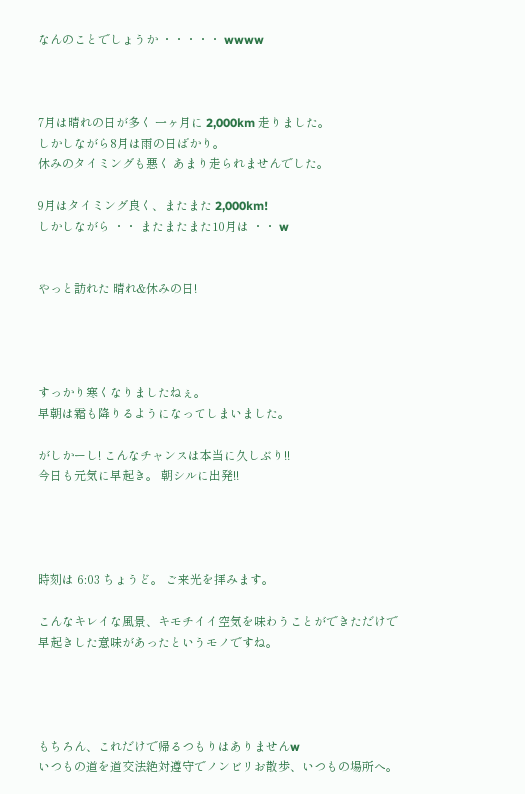なんのことでしょうか ・・・・・ wwww



7月は晴れの日が多く 一ヶ月に 2,000km 走りました。
しかしながら8月は雨の日ばかり。
休みのタイミングも悪く あまり走られませんでした。

9月はタイミング良く、またまた 2,000km!
しかしながら ・・ またまたまた10月は ・・ w


やっと訪れた 晴れ&休みの日!




すっかり寒くなりましたねぇ。
早朝は霜も降りるようになってしまいました。

がしかーし! こんなチャンスは本当に久しぶり!!
今日も元気に早起き。 朝シルに出発!!




時刻は 6:03 ちょうど。 ご来光を拝みます。

こんなキレイな風景、キモチイイ空気を味わうことができただけで
早起きした意味があったというモノですね。




もちろん、これだけで帰るつもりはありませんw
いつもの道を道交法絶対遵守でノンビリお散歩、いつもの場所へ。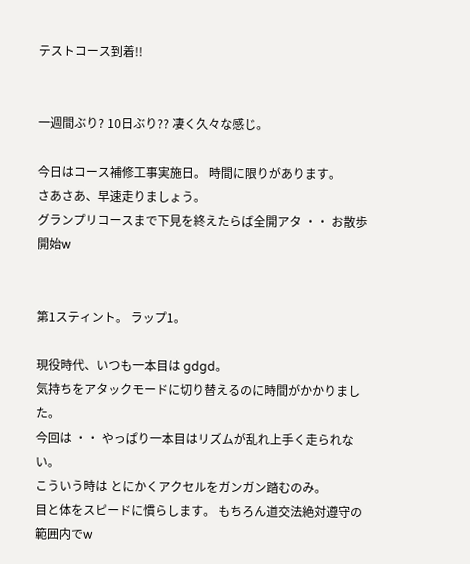テストコース到着!!


一週間ぶり? 10日ぶり?? 凄く久々な感じ。

今日はコース補修工事実施日。 時間に限りがあります。
さあさあ、早速走りましょう。
グランプリコースまで下見を終えたらば全開アタ ・・ お散歩開始w


第1スティント。 ラップ1。

現役時代、いつも一本目は gdgd。
気持ちをアタックモードに切り替えるのに時間がかかりました。
今回は ・・ やっぱり一本目はリズムが乱れ上手く走られない。
こういう時は とにかくアクセルをガンガン踏むのみ。
目と体をスピードに慣らします。 もちろん道交法絶対遵守の範囲内でw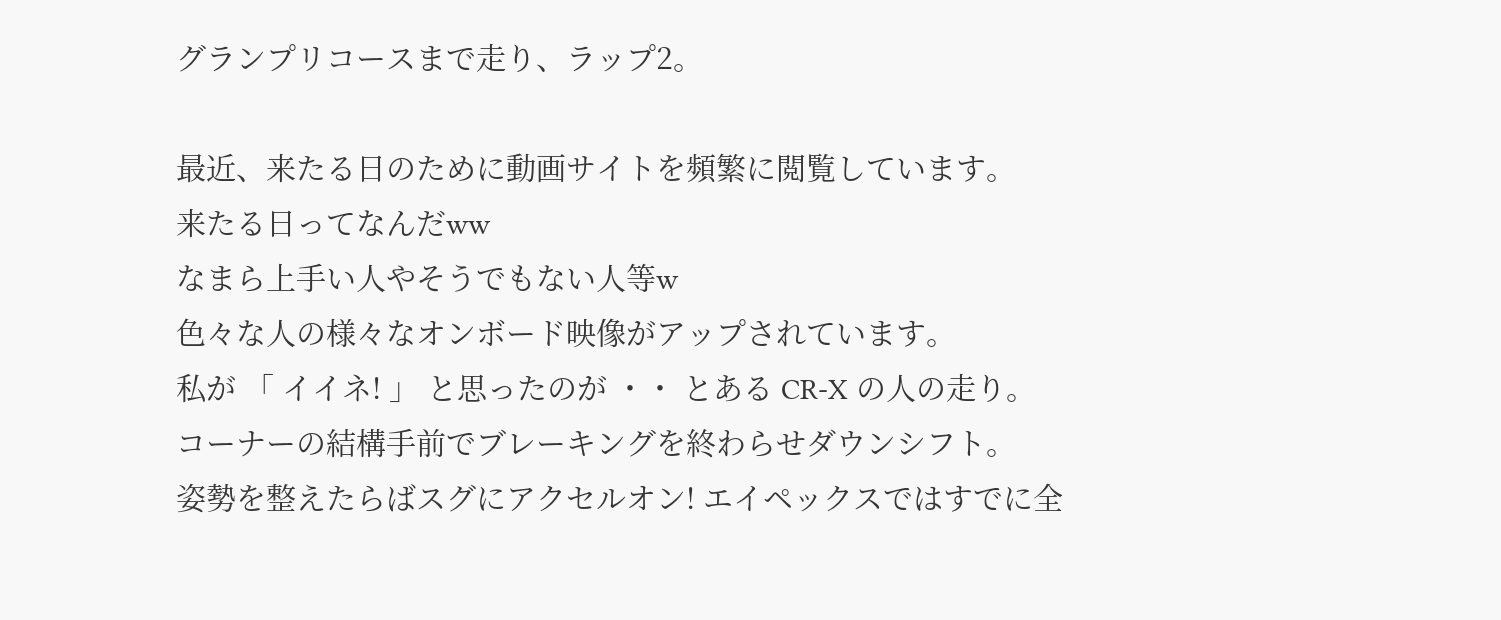グランプリコースまで走り、ラップ2。

最近、来たる日のために動画サイトを頻繁に閲覧しています。
来たる日ってなんだww
なまら上手い人やそうでもない人等w
色々な人の様々なオンボード映像がアップされています。
私が 「 イイネ! 」 と思ったのが ・・ とある CR-X の人の走り。
コーナーの結構手前でブレーキングを終わらせダウンシフト。
姿勢を整えたらばスグにアクセルオン! エイペックスではすでに全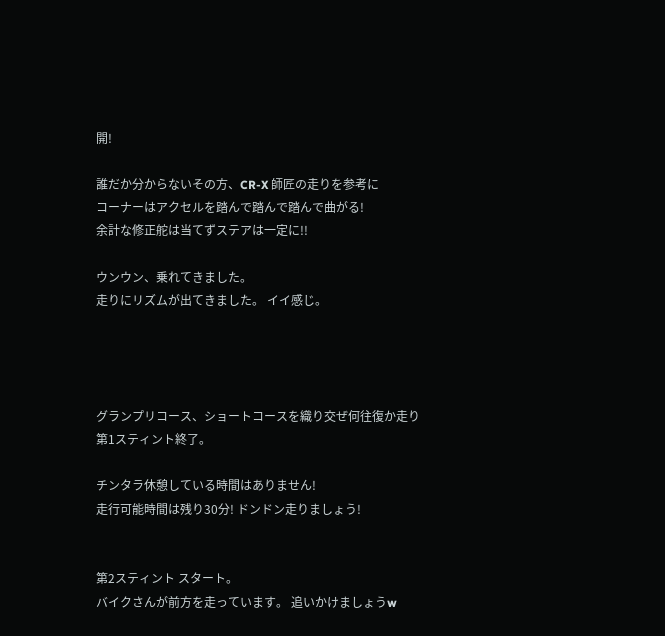開!

誰だか分からないその方、CR-X 師匠の走りを参考に
コーナーはアクセルを踏んで踏んで踏んで曲がる!
余計な修正舵は当てずステアは一定に!!

ウンウン、乗れてきました。
走りにリズムが出てきました。 イイ感じ。




グランプリコース、ショートコースを織り交ぜ何往復か走り
第1スティント終了。

チンタラ休憩している時間はありません!
走行可能時間は残り30分! ドンドン走りましょう!


第2スティント スタート。
バイクさんが前方を走っています。 追いかけましょうw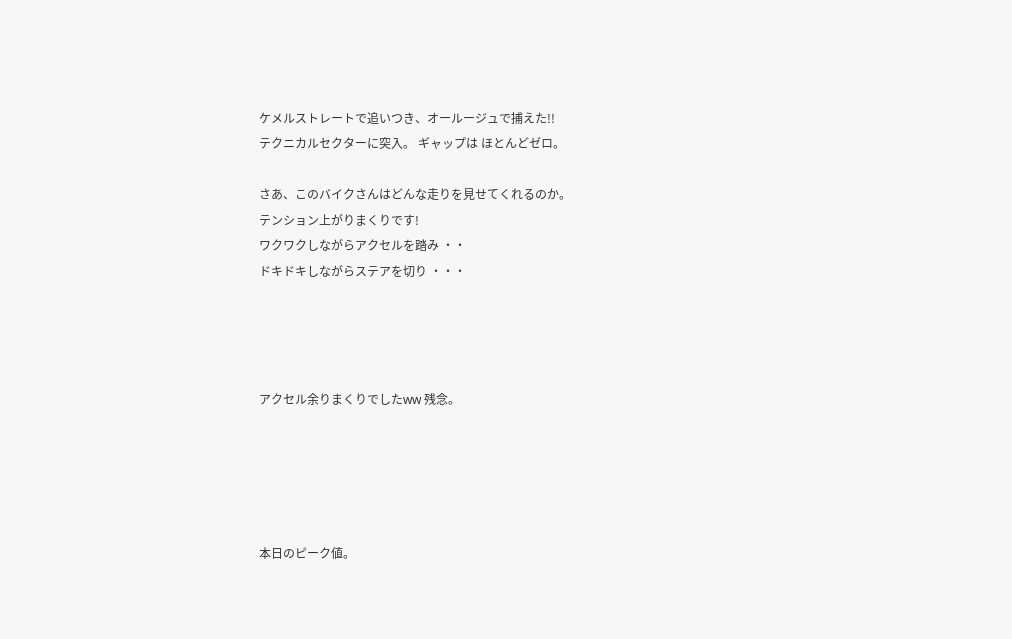ケメルストレートで追いつき、オールージュで捕えた!!
テクニカルセクターに突入。 ギャップは ほとんどゼロ。

さあ、このバイクさんはどんな走りを見せてくれるのか。
テンション上がりまくりです!
ワクワクしながらアクセルを踏み ・・
ドキドキしながらステアを切り ・・・




アクセル余りまくりでしたww 残念。





本日のピーク値。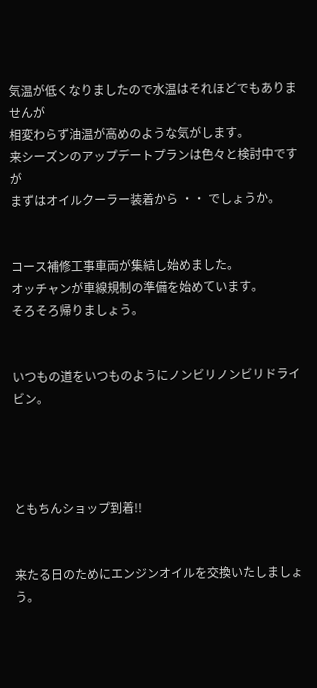気温が低くなりましたので水温はそれほどでもありませんが
相変わらず油温が高めのような気がします。
来シーズンのアップデートプランは色々と検討中ですが
まずはオイルクーラー装着から ・・ でしょうか。


コース補修工事車両が集結し始めました。
オッチャンが車線規制の準備を始めています。
そろそろ帰りましょう。


いつもの道をいつものようにノンビリノンビリドライビン。




ともちんショップ到着!!


来たる日のためにエンジンオイルを交換いたしましょう。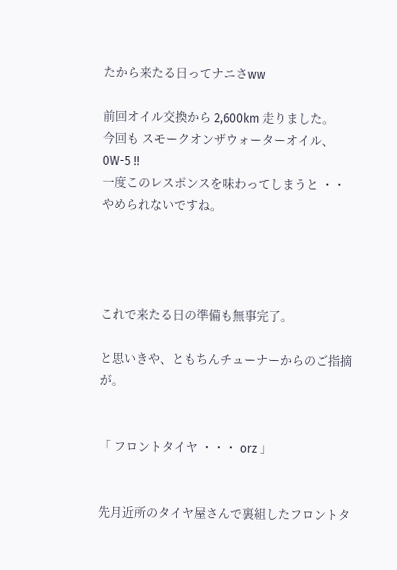たから来たる日ってナニさww

前回オイル交換から 2,600km 走りました。
今回も スモークオンザウォーターオイル、0W-5 !!
一度このレスポンスを味わってしまうと ・・ やめられないですね。




これで来たる日の準備も無事完了。

と思いきや、ともちんチューナーからのご指摘が。


「 フロントタイヤ ・・・ orz 」


先月近所のタイヤ屋さんで裏組したフロントタ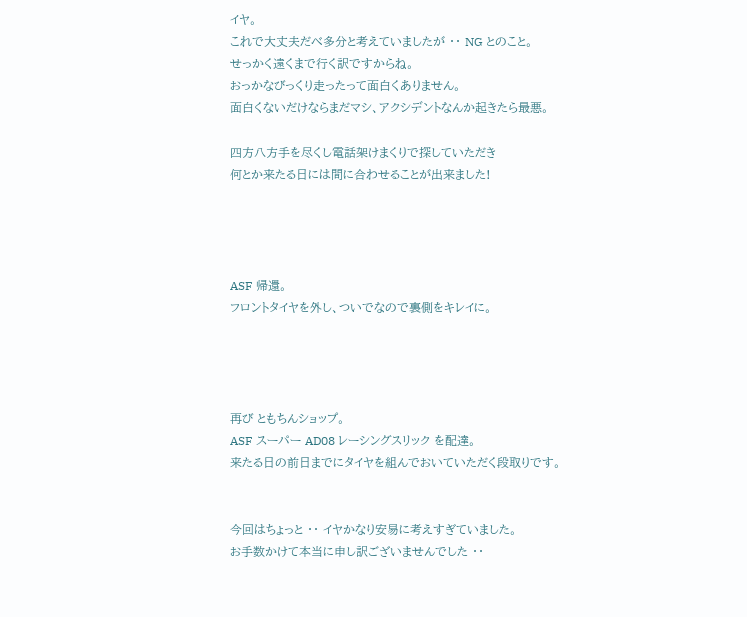イヤ。
これで大丈夫だべ多分と考えていましたが ・・ NG とのこと。
せっかく遠くまで行く訳ですからね。
おっかなびっくり走ったって面白くありません。
面白くないだけならまだマシ、アクシデントなんか起きたら最悪。

四方八方手を尽くし電話架けまくりで探していただき
何とか来たる日には間に合わせることが出来ました!




ASF 帰還。
フロントタイヤを外し、ついでなので裏側をキレイに。




再び ともちんショップ。
ASF スーパー AD08 レーシングスリック を配達。
来たる日の前日までにタイヤを組んでおいていただく段取りです。


今回はちょっと ・・ イヤかなり安易に考えすぎていました。
お手数かけて本当に申し訳ございませんでした ・・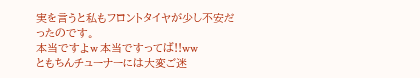実を言うと私もフロントタイヤが少し不安だったのです。
本当ですよw 本当ですってば!!ww
ともちんチューナーには大変ご迷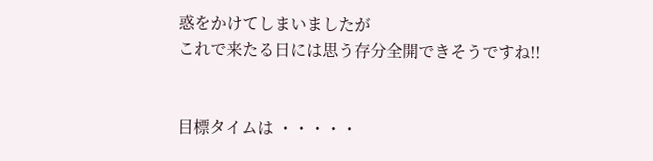惑をかけてしまいましたが
これで来たる日には思う存分全開できそうですね!!


目標タイムは ・・・・・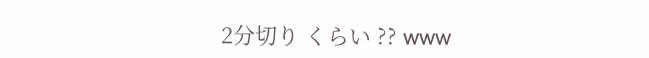2分切り くらい ?? www